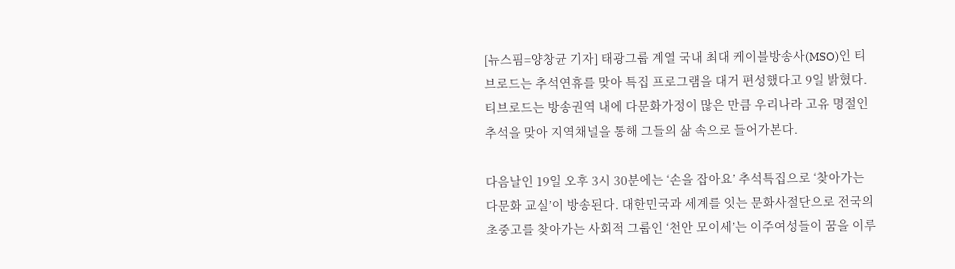[뉴스핌=양창균 기자] 태광그룹 계열 국내 최대 케이블방송사(MSO)인 티브로드는 추석연휴를 맞아 특집 프로그램을 대거 편성했다고 9일 밝혔다.
티브로드는 방송권역 내에 다문화가정이 많은 만큼 우리나라 고유 명절인 추석을 맞아 지역채널을 통해 그들의 삶 속으로 들어가본다.

다음날인 19일 오후 3시 30분에는 ‘손을 잡아요’ 추석특집으로 ‘찾아가는 다문화 교실’이 방송된다. 대한민국과 세계를 잇는 문화사절단으로 전국의 초중고를 찾아가는 사회적 그룹인 ‘천안 모이세’는 이주여성들이 꿈을 이루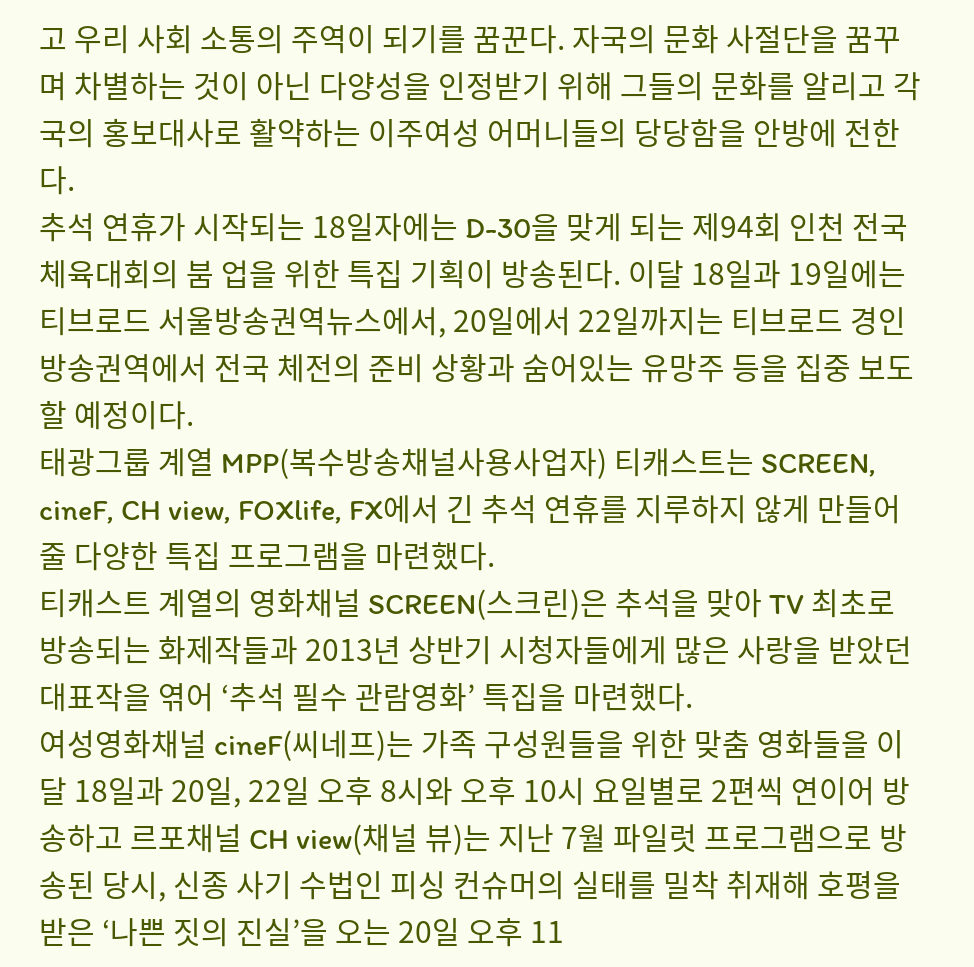고 우리 사회 소통의 주역이 되기를 꿈꾼다. 자국의 문화 사절단을 꿈꾸며 차별하는 것이 아닌 다양성을 인정받기 위해 그들의 문화를 알리고 각국의 홍보대사로 활약하는 이주여성 어머니들의 당당함을 안방에 전한다.
추석 연휴가 시작되는 18일자에는 D-30을 맞게 되는 제94회 인천 전국체육대회의 붐 업을 위한 특집 기획이 방송된다. 이달 18일과 19일에는 티브로드 서울방송권역뉴스에서, 20일에서 22일까지는 티브로드 경인방송권역에서 전국 체전의 준비 상황과 숨어있는 유망주 등을 집중 보도할 예정이다.
태광그룹 계열 MPP(복수방송채널사용사업자) 티캐스트는 SCREEN, cineF, CH view, FOXlife, FX에서 긴 추석 연휴를 지루하지 않게 만들어 줄 다양한 특집 프로그램을 마련했다.
티캐스트 계열의 영화채널 SCREEN(스크린)은 추석을 맞아 TV 최초로 방송되는 화제작들과 2013년 상반기 시청자들에게 많은 사랑을 받았던 대표작을 엮어 ‘추석 필수 관람영화’ 특집을 마련했다.
여성영화채널 cineF(씨네프)는 가족 구성원들을 위한 맞춤 영화들을 이달 18일과 20일, 22일 오후 8시와 오후 10시 요일별로 2편씩 연이어 방송하고 르포채널 CH view(채널 뷰)는 지난 7월 파일럿 프로그램으로 방송된 당시, 신종 사기 수법인 피싱 컨슈머의 실태를 밀착 취재해 호평을 받은 ‘나쁜 짓의 진실’을 오는 20일 오후 11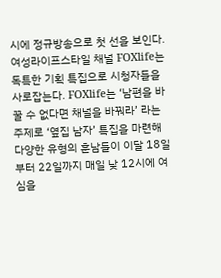시에 정규방송으로 첫 선을 보인다.
여성라이프스타일 채널 FOXlife는 독특한 기획 특집으로 시청자들을 사로잡는다. FOXlife는 ‘남편을 바꿀 수 없다면 채널을 바꿔라’ 라는 주제로 ‘옆집 남자’ 특집을 마련해 다양한 유형의 훈남들이 이달 18일부터 22일까지 매일 낮 12시에 여심을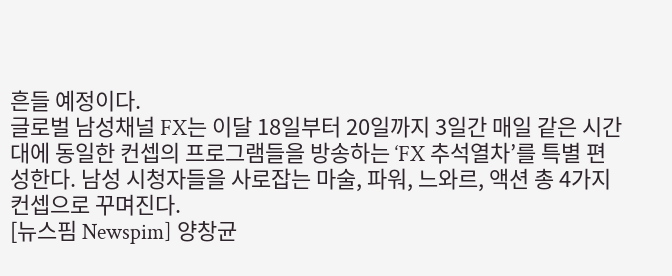흔들 예정이다.
글로벌 남성채널 FX는 이달 18일부터 20일까지 3일간 매일 같은 시간대에 동일한 컨셉의 프로그램들을 방송하는 ‘FX 추석열차’를 특별 편성한다. 남성 시청자들을 사로잡는 마술, 파워, 느와르, 액션 총 4가지 컨셉으로 꾸며진다.
[뉴스핌 Newspim] 양창균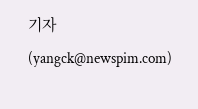기자 (yangck@newspim.com)